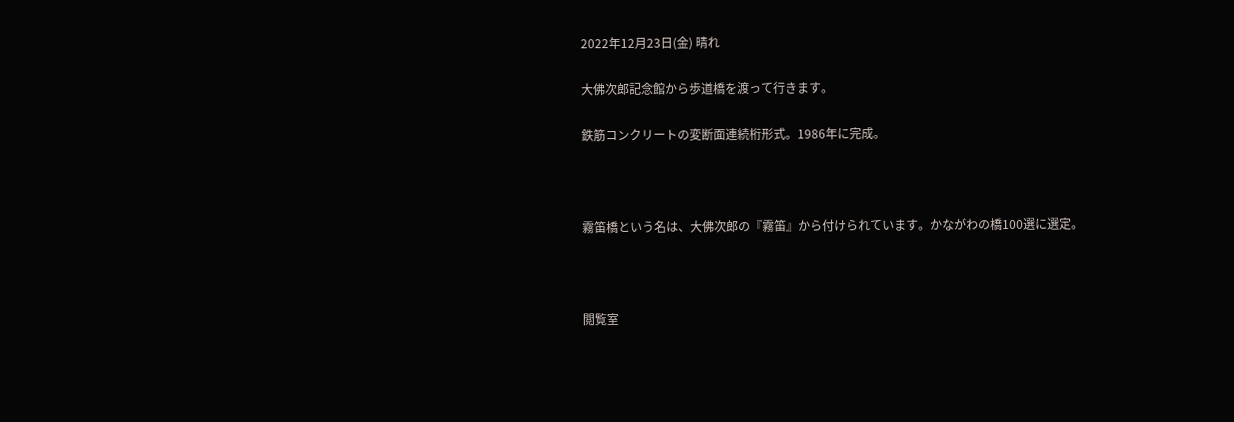2022年12月23日(金) 晴れ

大佛次郎記念館から歩道橋を渡って行きます。

鉄筋コンクリートの変断面連続桁形式。1986年に完成。



霧笛橋という名は、大佛次郎の『霧笛』から付けられています。かながわの橋100選に選定。



閲覧室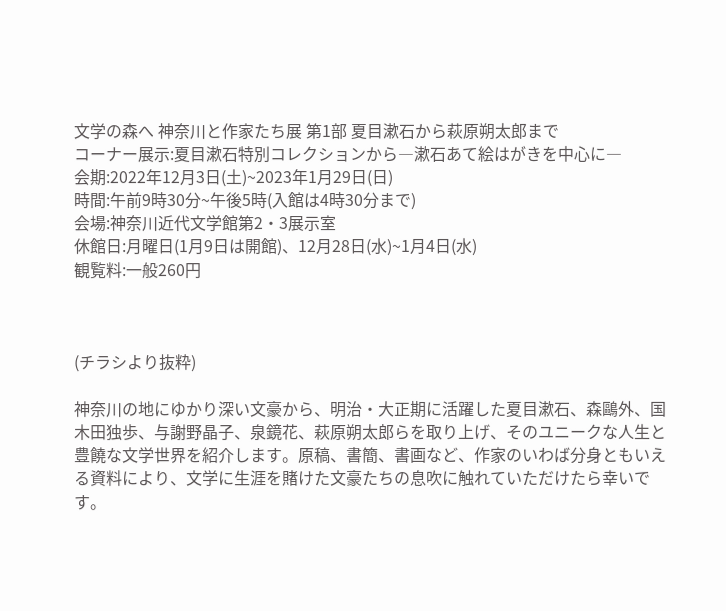文学の森へ 神奈川と作家たち展 第1部 夏目漱石から萩原朔太郎まで
コーナー展示:夏目漱石特別コレクションから―漱石あて絵はがきを中心に―
会期:2022年12月3日(土)~2023年1月29日(日)
時間:午前9時30分~午後5時(入館は4時30分まで)
会場:神奈川近代文学館第2・3展示室
休館日:月曜日(1月9日は開館)、12月28日(水)~1月4日(水)
観覧料:一般260円



(チラシより抜粋)

神奈川の地にゆかり深い文豪から、明治・大正期に活躍した夏目漱石、森鷗外、国木田独歩、与謝野晶子、泉鏡花、萩原朔太郎らを取り上げ、そのユニークな人生と豊饒な文学世界を紹介します。原稿、書簡、書画など、作家のいわば分身ともいえる資料により、文学に生涯を賭けた文豪たちの息吹に触れていただけたら幸いです。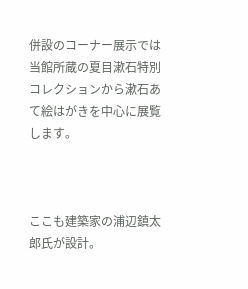併設のコーナー展示では当館所蔵の夏目漱石特別コレクションから漱石あて絵はがきを中心に展覧します。



ここも建築家の浦辺鎮太郎氏が設計。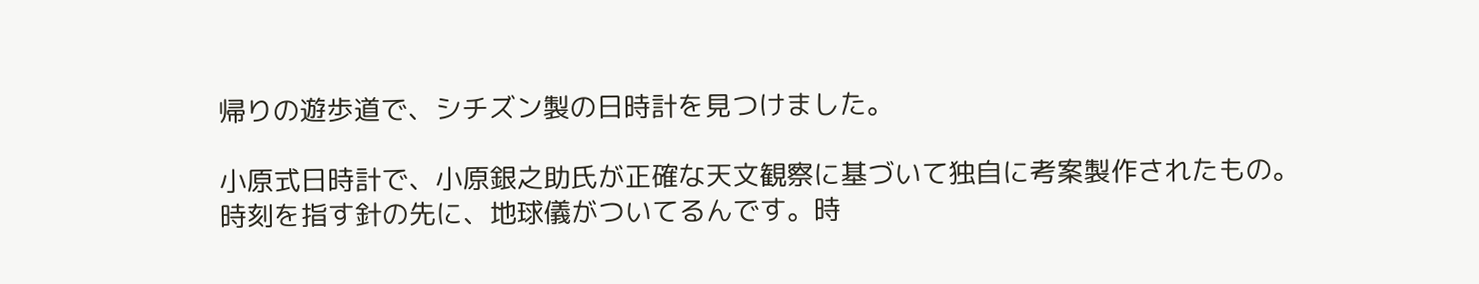帰りの遊歩道で、シチズン製の日時計を見つけました。

小原式日時計で、小原銀之助氏が正確な天文観察に基づいて独自に考案製作されたもの。
時刻を指す針の先に、地球儀がついてるんです。時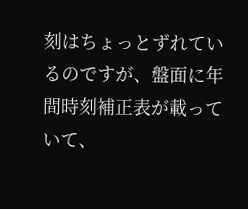刻はちょっとずれているのですが、盤面に年間時刻補正表が載っていて、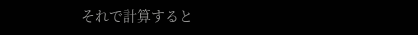それで計算すると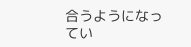合うようになってい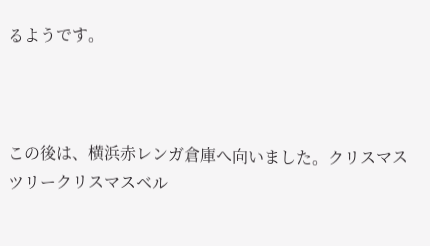るようです。



この後は、横浜赤レンガ倉庫へ向いました。クリスマスツリークリスマスベル